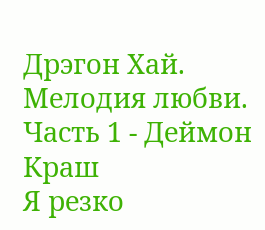Дрэгон Хай. Мелодия любви. Часть 1 - Деймон Краш
Я резко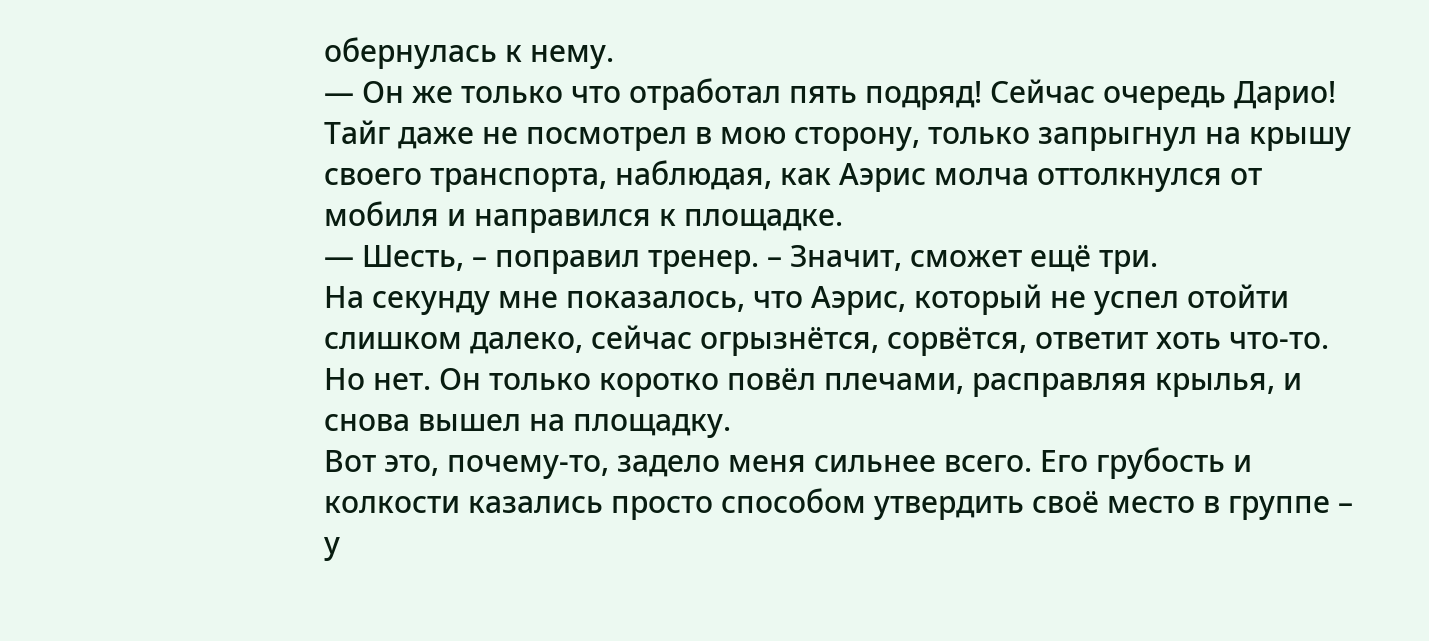обернулась к нему.
— Он же только что отработал пять подряд! Сейчас очередь Дарио!
Тайг даже не посмотрел в мою сторону, только запрыгнул на крышу своего транспорта, наблюдая, как Аэрис молча оттолкнулся от мобиля и направился к площадке.
— Шесть, – поправил тренер. – Значит, сможет ещё три.
На секунду мне показалось, что Аэрис, который не успел отойти слишком далеко, сейчас огрызнётся, сорвётся, ответит хоть что-то. Но нет. Он только коротко повёл плечами, расправляя крылья, и снова вышел на площадку.
Вот это, почему-то, задело меня сильнее всего. Его грубость и колкости казались просто способом утвердить своё место в группе – у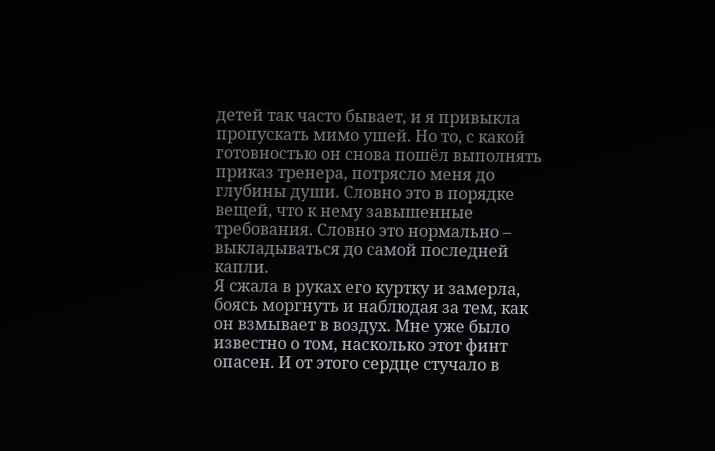детей так часто бывает, и я привыкла пропускать мимо ушей. Но то, с какой готовностью он снова пошёл выполнять приказ тренера, потрясло меня до глубины души. Словно это в порядке вещей, что к нему завышенные требования. Словно это нормально – выкладываться до самой последней капли.
Я сжала в руках его куртку и замерла, боясь моргнуть и наблюдая за тем, как он взмывает в воздух. Мне уже было известно о том, насколько этот финт опасен. И от этого сердце стучало в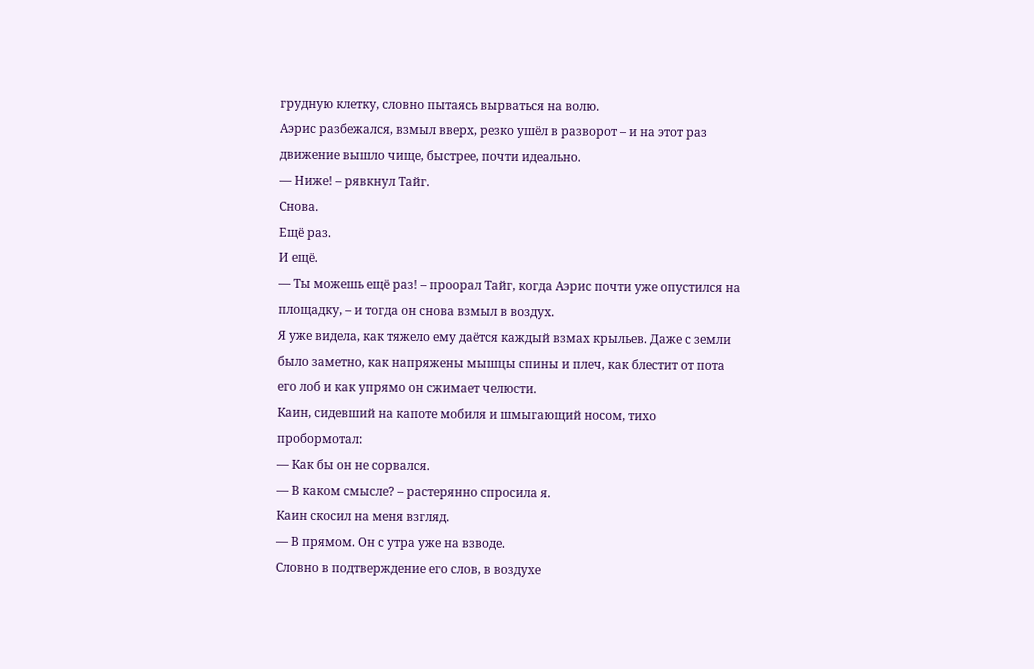грудную клетку, словно пытаясь вырваться на волю.
Аэрис разбежался, взмыл вверх, резко ушёл в разворот – и на этот раз движение вышло чище, быстрее, почти идеально.
— Ниже! – рявкнул Тайг.
Снова.
Ещё раз.
И ещё.
— Ты можешь ещё раз! – проорал Тайг, когда Аэрис почти уже опустился на площадку, – и тогда он снова взмыл в воздух.
Я уже видела, как тяжело ему даётся каждый взмах крыльев. Даже с земли было заметно, как напряжены мышцы спины и плеч, как блестит от пота его лоб и как упрямо он сжимает челюсти.
Каин, сидевший на капоте мобиля и шмыгающий носом, тихо пробормотал:
— Как бы он не сорвался.
— В каком смысле? – растерянно спросила я.
Каин скосил на меня взгляд.
— В прямом. Он с утра уже на взводе.
Словно в подтверждение его слов, в воздухе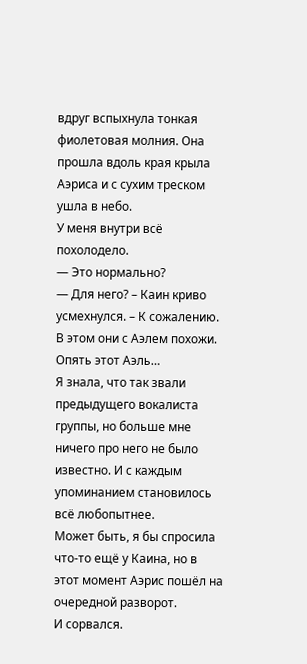вдруг вспыхнула тонкая фиолетовая молния. Она прошла вдоль края крыла Аэриса и с сухим треском ушла в небо.
У меня внутри всё похолодело.
— Это нормально?
— Для него? – Каин криво усмехнулся. – К сожалению. В этом они с Аэлем похожи.
Опять этот Аэль…
Я знала, что так звали предыдущего вокалиста группы, но больше мне ничего про него не было известно. И с каждым упоминанием становилось всё любопытнее.
Может быть, я бы спросила что-то ещё у Каина, но в этот момент Аэрис пошёл на очередной разворот.
И сорвался.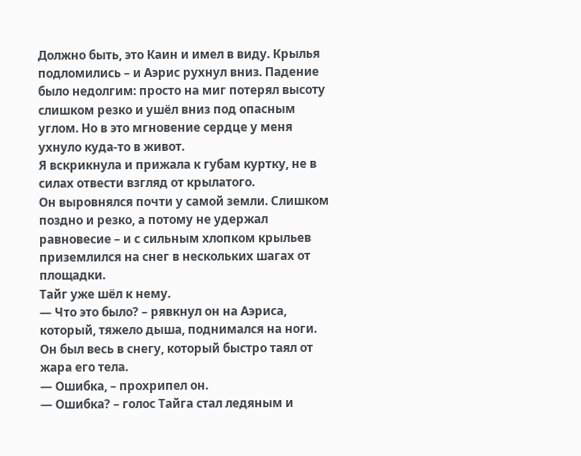Должно быть, это Каин и имел в виду. Крылья подломились – и Аэрис рухнул вниз. Падение было недолгим: просто на миг потерял высоту слишком резко и ушёл вниз под опасным углом. Но в это мгновение сердце у меня ухнуло куда-то в живот.
Я вскрикнула и прижала к губам куртку, не в силах отвести взгляд от крылатого.
Он выровнялся почти у самой земли. Слишком поздно и резко, а потому не удержал равновесие – и с сильным хлопком крыльев приземлился на снег в нескольких шагах от площадки.
Тайг уже шёл к нему.
— Что это было? – рявкнул он на Аэриса, который, тяжело дыша, поднимался на ноги. Он был весь в снегу, который быстро таял от жара его тела.
— Ошибка, – прохрипел он.
— Ошибка? – голос Тайга стал ледяным и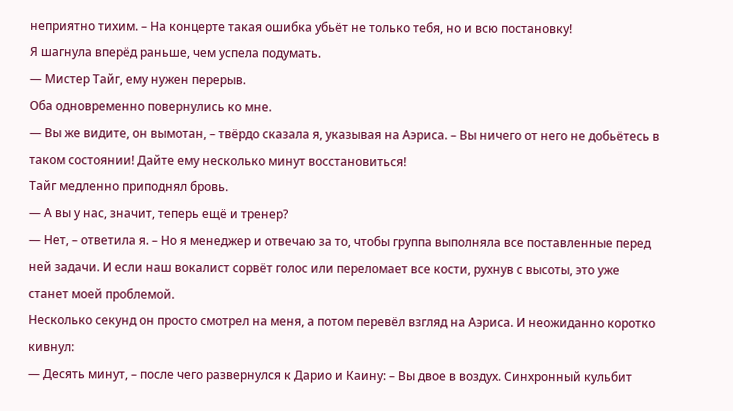неприятно тихим. – На концерте такая ошибка убьёт не только тебя, но и всю постановку!
Я шагнула вперёд раньше, чем успела подумать.
— Мистер Тайг, ему нужен перерыв.
Оба одновременно повернулись ко мне.
— Вы же видите, он вымотан, – твёрдо сказала я, указывая на Аэриса. – Вы ничего от него не добьётесь в таком состоянии! Дайте ему несколько минут восстановиться!
Тайг медленно приподнял бровь.
— А вы у нас, значит, теперь ещё и тренер?
— Нет, – ответила я. – Но я менеджер и отвечаю за то, чтобы группа выполняла все поставленные перед ней задачи. И если наш вокалист сорвёт голос или переломает все кости, рухнув с высоты, это уже станет моей проблемой.
Несколько секунд он просто смотрел на меня, а потом перевёл взгляд на Аэриса. И неожиданно коротко кивнул:
— Десять минут, – после чего развернулся к Дарио и Каину: – Вы двое в воздух. Синхронный кульбит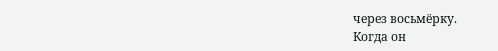через восьмёрку.
Когда он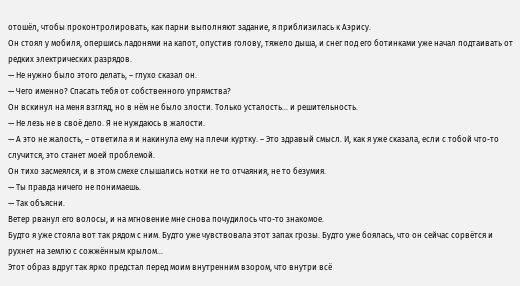отошёл, чтобы проконтролировать, как парни выполняют задание, я приблизилась к Аэрису.
Он стоял у мобиля, опершись ладонями на капот, опустив голову, тяжело дыша, и снег под его ботинками уже начал подтаивать от редких электрических разрядов.
— Не нужно было этого делать, – глухо сказал он.
— Чего именно? Спасать тебя от собственного упрямства?
Он вскинул на меня взгляд, но в нём не было злости. Только усталость… и решительность.
— Не лезь не в своё дело. Я не нуждаюсь в жалости.
— А это не жалость, – ответила я и накинула ему на плечи куртку. – Это здравый смысл. И, как я уже сказала, если с тобой что-то случится, это станет моей проблемой.
Он тихо засмеялся, и в этом смехе слышались нотки не то отчаяния, не то безумия.
— Ты правда ничего не понимаешь.
— Так объясни.
Ветер рванул его волосы, и на мгновение мне снова почудилось что-то знакомое.
Будто я уже стояла вот так рядом с ним. Будто уже чувствовала этот запах грозы. Будто уже боялась, что он сейчас сорвётся и рухнет на землю с сожжённым крылом…
Этот образ вдруг так ярко предстал перед моим внутренним взором, что внутри всё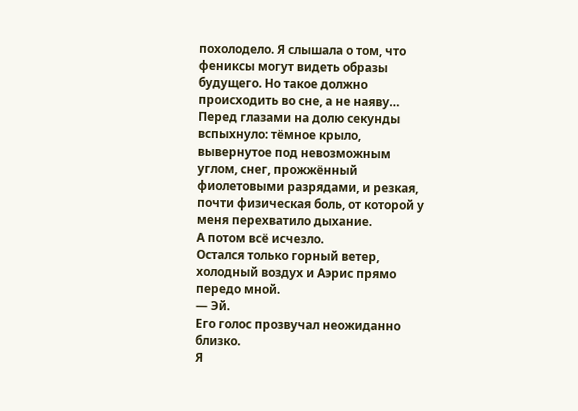похолодело. Я слышала о том, что фениксы могут видеть образы будущего. Но такое должно происходить во сне, а не наяву…
Перед глазами на долю секунды вспыхнуло: тёмное крыло, вывернутое под невозможным углом, снег, прожжённый фиолетовыми разрядами, и резкая, почти физическая боль, от которой у меня перехватило дыхание.
А потом всё исчезло.
Остался только горный ветер, холодный воздух и Аэрис прямо передо мной.
— Эй.
Его голос прозвучал неожиданно близко.
Я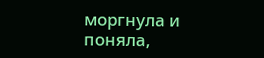моргнула и поняла,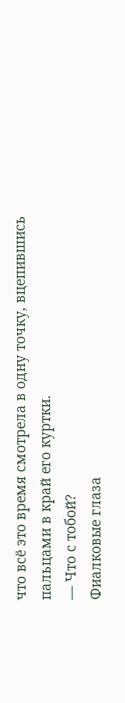что всё это время смотрела в одну точку, вцепившись пальцами в край его куртки.
— Что с тобой?
Фиалковые глаза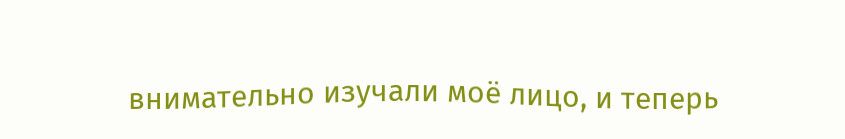внимательно изучали моё лицо, и теперь